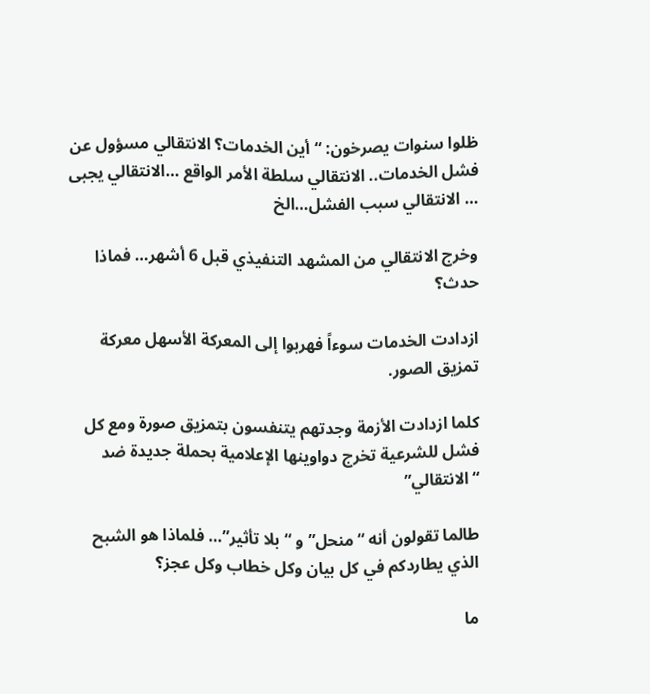ظلوا سنوات يصرخون: “أين الخدمات؟ الانتقالي مسؤول عن فشل الخدمات.. الانتقالي سلطة الأمر الواقع …الانتقالي يجبى … الانتقالي سبب الفشل…الخ

وخرج الانتقالي من المشهد التنفيذي قبل 6 أشهر… فماذا حدث؟

ازدادت الخدمات سوءاً فهربوا إلى المعركة الأسهل معركة تمزيق الصور.

كلما ازدادت الأزمة وجدتهم يتنفسون بتمزيق صورة ومع كل فشل للشرعية تخرج دواوينها الإعلامية بحملة جديدة ضد “الانتقالي”

طالما تقولون أنه “منحل” و “بلا تأثير”… فلماذا هو الشبح الذي يطاردكم في كل بيان وكل خطاب وكل عجز؟

ما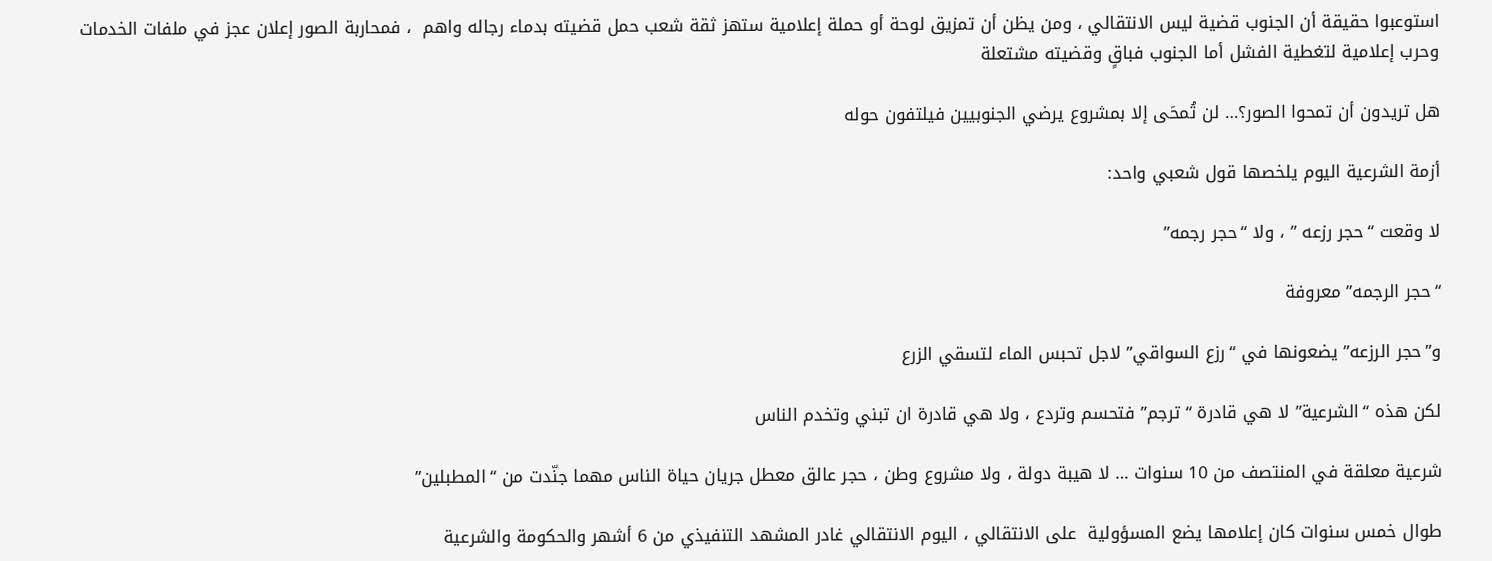استوعبوا حقيقة أن الجنوب قضية ليس الانتقالي ، ومن يظن أن تمزيق لوحة أو حملة إعلامية ستهز ثقة شعب حمل قضيته بدماء رجاله واهم  ، فمحاربة الصور إعلان عجز في ملفات الخدمات وحرب إعلامية لتغطية الفشل أما الجنوب فباقٍ وقضيته مشتعلة

هل تريدون أن تمحوا الصور؟… لن تُمحَى إلا بمشروع يرضي الجنوبيين فيلتفون حوله

أزمة الشرعية اليوم يلخصها قول شعبي واحد:

لا وقعت “حجر رزعه ” ، ولا “حجر رجمه”

“حجر الرجمه” معروفة

و”حجر الرزعه” يضعونها في “رزع السواقي” لاجل تحبس الماء لتسقي الزرع

لكن هذه “الشرعية” لا هي قادرة “ترجم” فتحسم وتردع ، ولا هي قادرة ان تبني وتخدم الناس

شرعية معلقة في المنتصف من 10 سنوات … لا هيبة دولة ، ولا مشروع وطن ، حجر عالق معطل جريان حياة الناس مهما جنّدت من “المطبلين”

طوال خمس سنوات كان إعلامها يضع المسؤولية  على الانتقالي ، اليوم الانتقالي غادر المشهد التنفيذي من 6 أشهر والحكومة والشرعية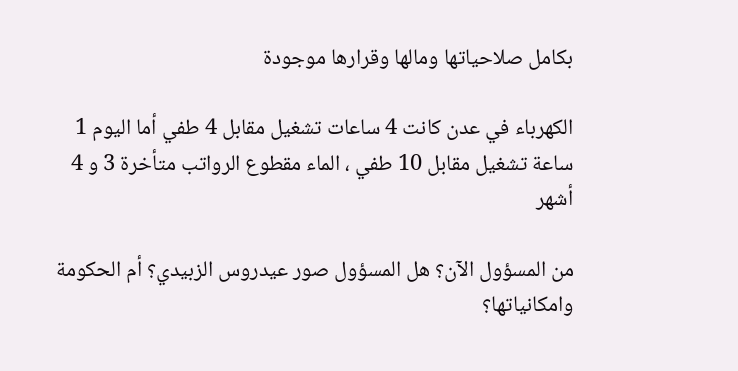بكامل صلاحياتها ومالها وقرارها موجودة

الكهرباء في عدن كانت 4 ساعات تشغيل مقابل 4 طفي أما اليوم 1 ساعة تشغيل مقابل 10 طفي ، الماء مقطوع الرواتب متأخرة 3 و 4 أشهر

من المسؤول الآن؟ هل المسؤول صور عيدروس الزبيدي؟ أم الحكومة وامكانياتها؟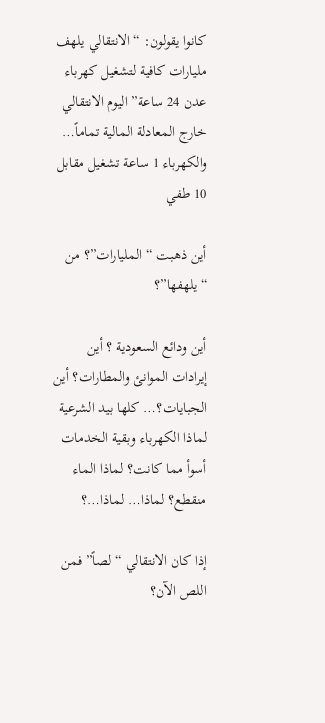كانوا يقولون: “الانتقالي يلهف مليارات كافية لتشغيل كهرباء عدن 24 ساعة” اليوم الانتقالي خارج المعادلة المالية تماماً… والكهرباء 1 ساعة تشغيل مقابل 10 طفي

أين ذهبت “المليارات”؟ من “يلهفها”؟

أين ودائع السعودية ؟ أين إيرادات الموانئ والمطارات؟ أين الجبايات؟… كلها بيد الشرعية لماذا الكهرباء وبقية الخدمات أسوأ مما كانت؟ لماذا الماء منقطع؟ لماذا… لماذا…؟

إذا كان الانتقالي “لصاً” فمن اللص الآن؟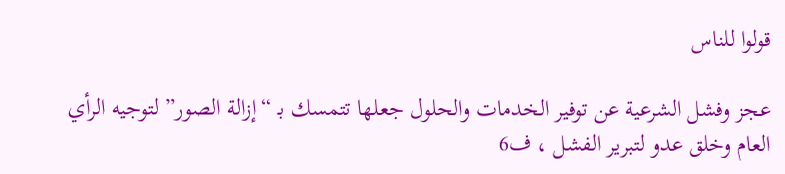قولوا للناس

عجز وفشل الشرعية عن توفير الخدمات والحلول جعلها تتمسك بـ “إزالة الصور” لتوجيه الرأي العام وخلق عدو لتبرير الفشل ، ف6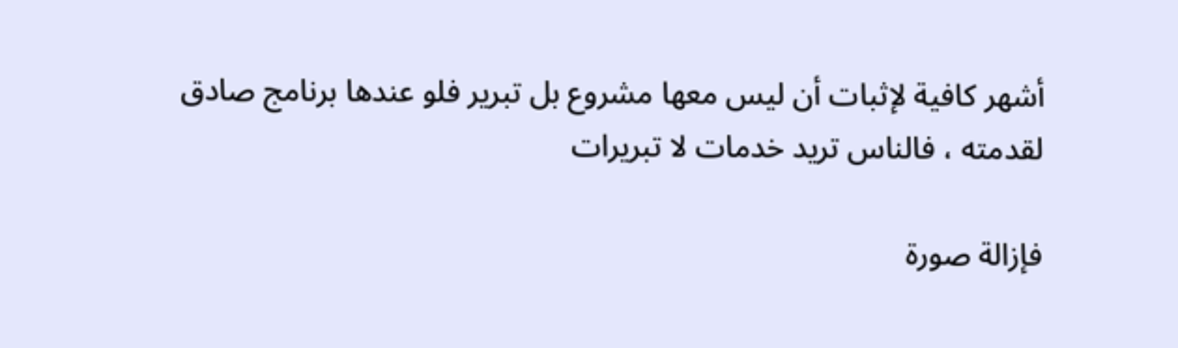أشهر كافية لإثبات أن ليس معها مشروع بل تبرير فلو عندها برنامج صادق لقدمته ، فالناس تريد خدمات لا تبريرات

فإزالة صورة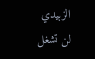الزبيدي لن تشغل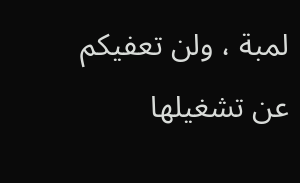لمبة ، ولن تعفيكم عن تشغيلها